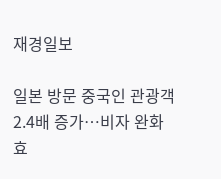재경일보

일본 방문 중국인 관광객 2.4배 증가…비자 완화 효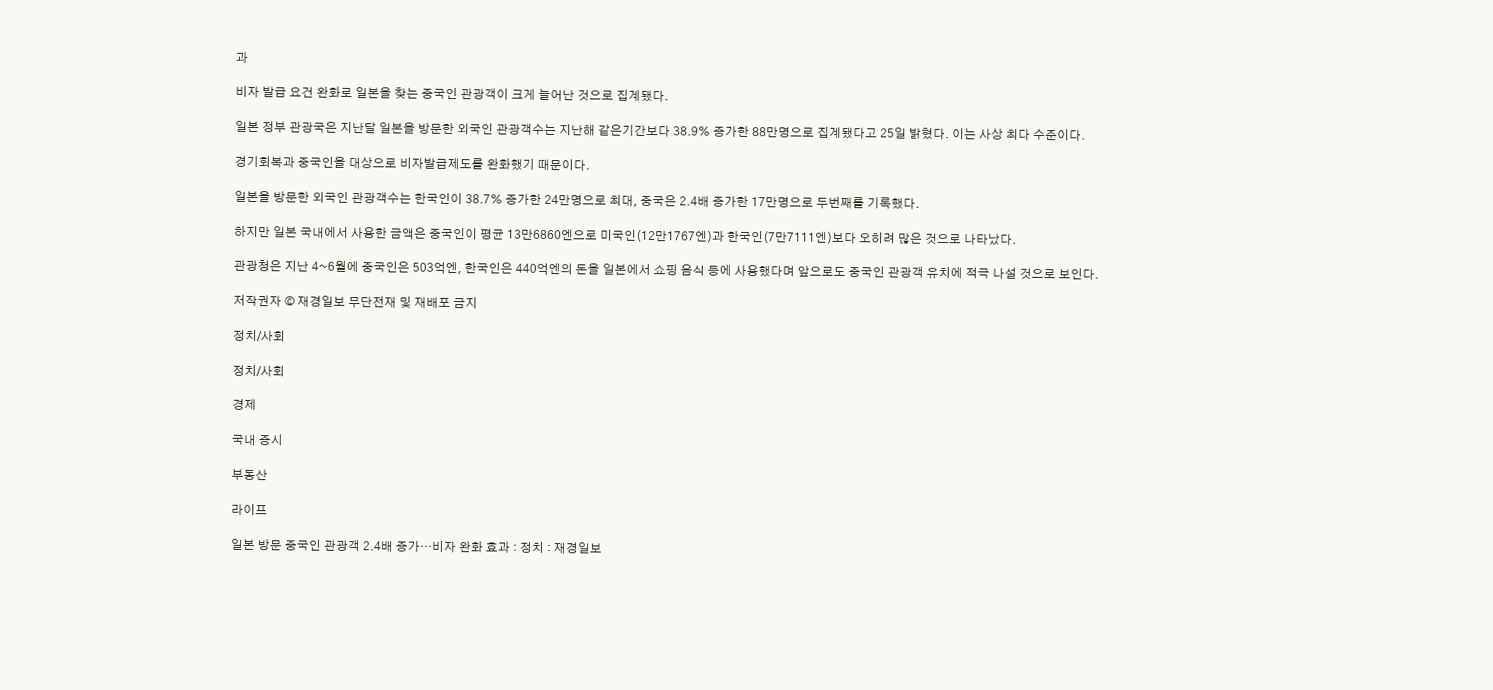과

비자 발급 요건 완화로 일본을 찾는 중국인 관광객이 크게 늘어난 것으로 집계됐다.

일본 정부 관광국은 지난달 일본을 방문한 외국인 관광객수는 지난해 같은기간보다 38.9% 증가한 88만명으로 집계됐다고 25일 밝혔다. 이는 사상 최다 수준이다.

경기회복과 중국인을 대상으로 비자발급제도를 완화했기 때문이다.

일본을 방문한 외국인 관광객수는 한국인이 38.7% 증가한 24만명으로 최대, 중국은 2.4배 증가한 17만명으로 두번째를 기록했다.

하지만 일본 국내에서 사용한 금액은 중국인이 평균 13만6860엔으로 미국인(12만1767엔)과 한국인(7만7111엔)보다 오히려 많은 것으로 나타났다.

관광청은 지난 4~6월에 중국인은 503억엔, 한국인은 440억엔의 돈을 일본에서 쇼핑 음식 등에 사용했다며 앞으로도 중국인 관광객 유치에 적극 나설 것으로 보인다.

저작권자 © 재경일보 무단전재 및 재배포 금지

정치/사회

정치/사회

경제

국내 증시

부동산

라이프

일본 방문 중국인 관광객 2.4배 증가…비자 완화 효과 : 정치 : 재경일보